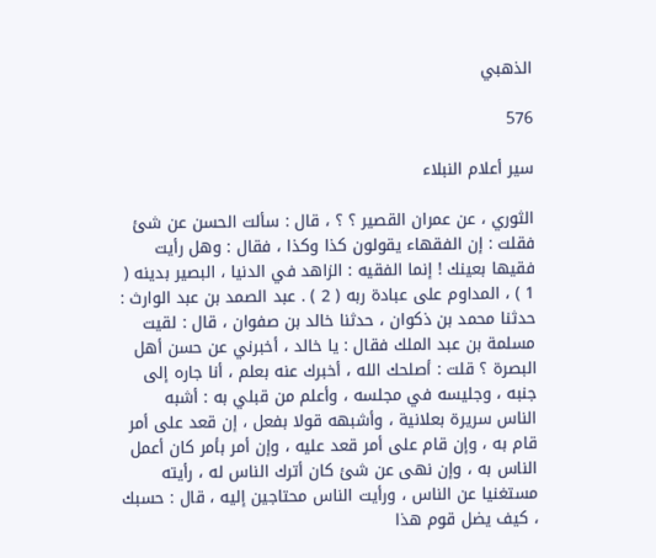الذهبي

576

سير أعلام النبلاء

الثوري ، عن عمران القصير ؟ ؟ ، قال : سألت الحسن عن شئ فقلت : إن الفقهاء يقولون كذا وكذا ، فقال : وهل رأيت فقيها بعينك ! إنما الفقيه : الزاهد في الدنيا ، البصير بدينه ( 1 ) ، المداوم على عبادة ربه ( 2 ) . عبد الصمد بن عبد الوارث : حدثنا محمد بن ذكوان ، حدثنا خالد بن صفوان ، قال : لقيت مسلمة بن عبد الملك فقال : يا خالد ، أخبرني عن حسن أهل البصرة ؟ قلت : أصلحك الله ، أخبرك عنه بعلم ، أنا جاره إلى جنبه ، وجليسه في مجلسه ، وأعلم من قبلي به : أشبه الناس سريرة بعلانية ، وأشبهه قولا بفعل ، إن قعد على أمر قام به ، وإن قام على أمر قعد عليه ، وإن أمر بأمر كان أعمل الناس به ، وإن نهى عن شئ كان أترك الناس له ، رأيته مستغنيا عن الناس ، ورأيت الناس محتاجين إليه ، قال : حسبك ، كيف يضل قوم هذا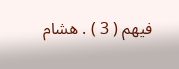فيهم ( 3 ) . هشام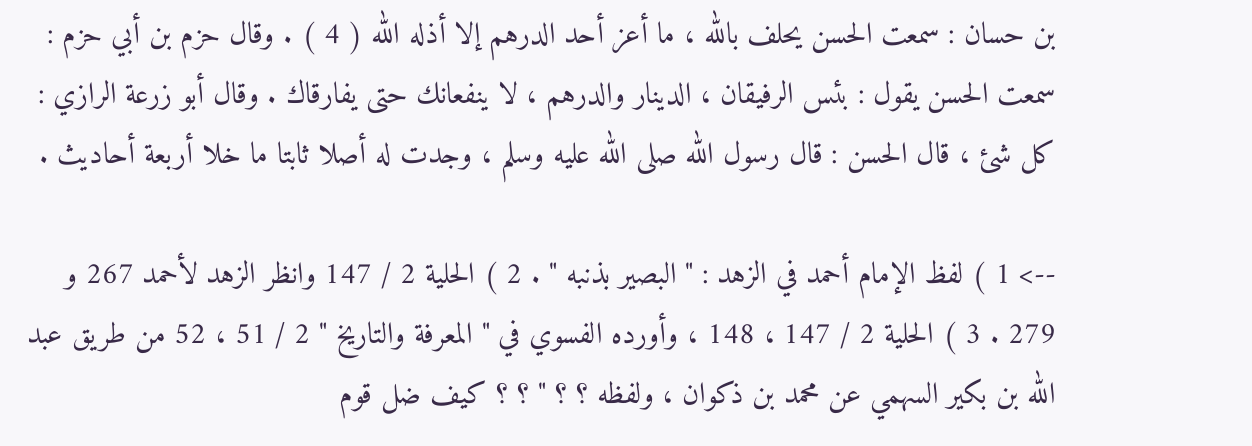بن حسان : سمعت الحسن يحلف بالله ، ما أعز أحد الدرهم إلا أذله الله ( 4 ) . وقال حزم بن أبي حزم : سمعت الحسن يقول : بئس الرفيقان ، الدينار والدرهم ، لا ينفعانك حتى يفارقاك . وقال أبو زرعة الرازي : كل شئ ، قال الحسن : قال رسول الله صلى الله عليه وسلم ، وجدت له أصلا ثابتا ما خلا أربعة أحاديث .

--> 1 ) لفظ الإمام أحمد في الزهد : " البصير بذنبه " . 2 ) الحلية 2 / 147 وانظر الزهد لأحمد 267 و 279 . 3 ) الحلية 2 / 147 ، 148 ، وأورده الفسوي في " المعرفة والتاريخ " 2 / 51 ، 52 من طريق عبد الله بن بكير السهمي عن محمد بن ذكوان ، ولفظه ؟ ؟ " ؟ ؟ كيف ضل قوم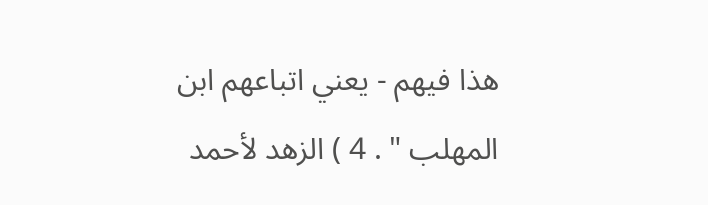هذا فيهم - يعني اتباعهم ابن المهلب " . 4 ) الزهد لأحمد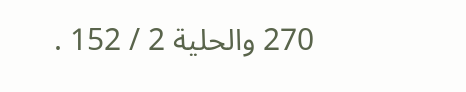270 والحلية 2 / 152 .